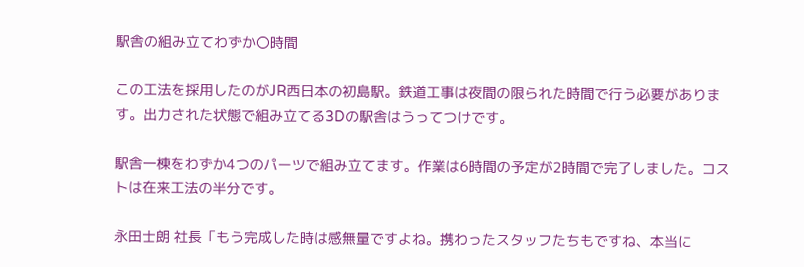駅舎の組み立てわずか〇時間

この工法を採用したのがJR西日本の初島駅。鉄道工事は夜間の限られた時間で行う必要があります。出力された状態で組み立てる3Dの駅舎はうってつけです。

駅舎一棟をわずか4つのパーツで組み立てます。作業は6時間の予定が2時間で完了しました。コストは在来工法の半分です。

永田士朗 社長「もう完成した時は感無量ですよね。携わったスタッフたちもですね、本当に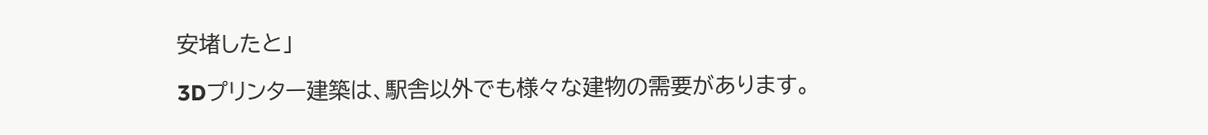安堵したと」

3Dプリンター建築は、駅舎以外でも様々な建物の需要があります。